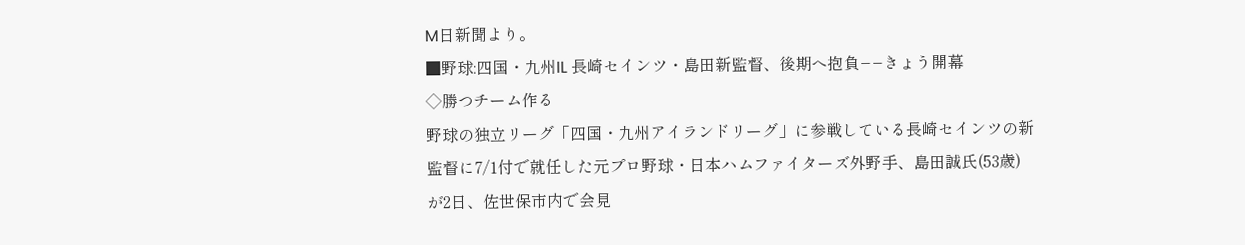M日新聞より。
■野球:四国・九州IL 長崎セインツ・島田新監督、後期へ抱負−−きょう開幕
◇勝つチーム作る
野球の独立リーグ「四国・九州アイランドリーグ」に参戦している長崎セインツの新監督に7/1付で就任した元プロ野球・日本ハムファイターズ外野手、島田誠氏(53歳)が2日、佐世保市内で会見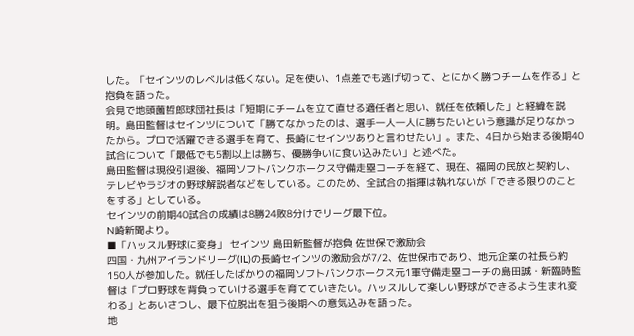した。「セインツのレベルは低くない。足を使い、1点差でも逃げ切って、とにかく勝つチームを作る」と抱負を語った。
会見で地頭薗哲郎球団社長は「短期にチームを立て直せる適任者と思い、就任を依頼した」と経緯を説明。島田監督はセインツについて「勝てなかったのは、選手一人一人に勝ちたいという意識が足りなかったから。プロで活躍できる選手を育て、長崎にセインツありと言わせたい」。また、4日から始まる後期40試合について「最低でも5割以上は勝ち、優勝争いに食い込みたい」と述べた。
島田監督は現役引退後、福岡ソフトバンクホークス守備走塁コーチを経て、現在、福岡の民放と契約し、テレビやラジオの野球解説者などをしている。このため、全試合の指揮は執れないが「できる限りのことをする」としている。
セインツの前期40試合の成績は8勝24敗8分けでリーグ最下位。
N崎新聞より。
■「ハッスル野球に変身」 セインツ 島田新監督が抱負 佐世保で激励会
四国・九州アイランドリーグ(IL)の長崎セインツの激励会が7/2、佐世保市であり、地元企業の社長ら約150人が参加した。就任したばかりの福岡ソフトバンクホークス元1軍守備走塁コーチの島田誠・新臨時監督は「プロ野球を背負っていける選手を育てていきたい。ハッスルして楽しい野球ができるよう生まれ変わる」とあいさつし、最下位脱出を狙う後期への意気込みを語った。
地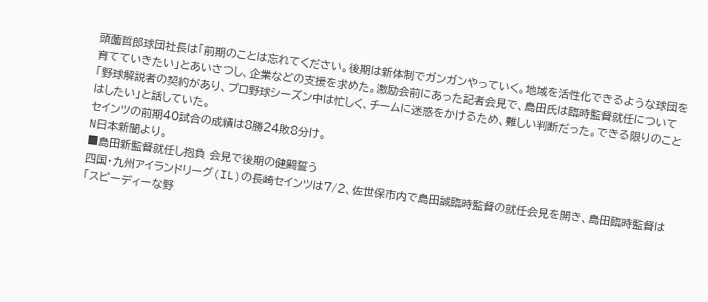頭薗哲郎球団社長は「前期のことは忘れてください。後期は新体制でガンガンやっていく。地域を活性化できるような球団を育てていきたい」とあいさつし、企業などの支援を求めた。激励会前にあった記者会見で、島田氏は臨時監督就任について「野球解説者の契約があり、プロ野球シーズン中は忙しく、チームに迷惑をかけるため、難しい判断だった。できる限りのことはしたい」と話していた。
セインツの前期40試合の成績は8勝24敗8分け。
N日本新聞より。
■島田新監督就任し抱負 会見で後期の健闘誓う
四国・九州アイランドリーグ(IL)の長崎セインツは7/2、佐世保市内で島田誠臨時監督の就任会見を開き、島田臨時監督は「スピーディーな野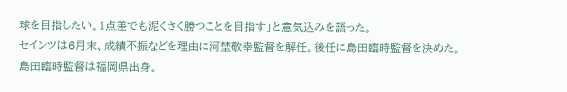球を目指したい。1点差でも泥くさく勝つことを目指す」と意気込みを語った。
セインツは6月末、成績不振などを理由に河埜敬幸監督を解任。後任に島田臨時監督を決めた。
島田臨時監督は福岡県出身。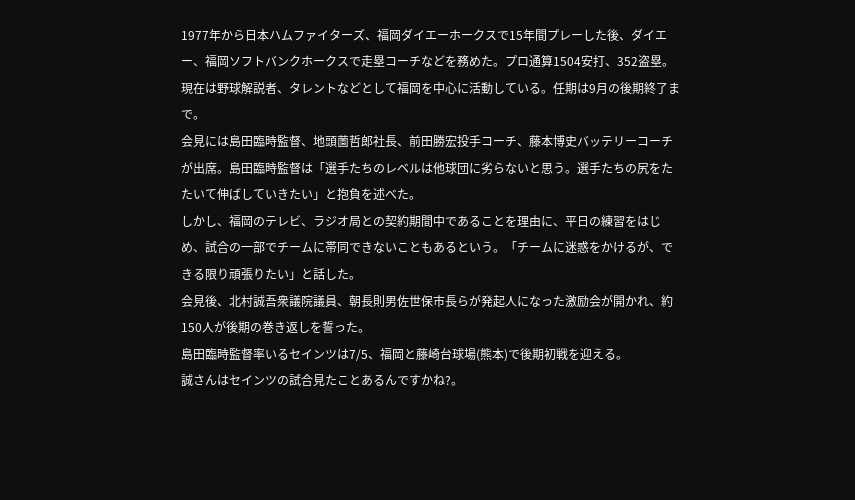1977年から日本ハムファイターズ、福岡ダイエーホークスで15年間プレーした後、ダイエー、福岡ソフトバンクホークスで走塁コーチなどを務めた。プロ通算1504安打、352盗塁。現在は野球解説者、タレントなどとして福岡を中心に活動している。任期は9月の後期終了まで。
会見には島田臨時監督、地頭薗哲郎社長、前田勝宏投手コーチ、藤本博史バッテリーコーチが出席。島田臨時監督は「選手たちのレベルは他球団に劣らないと思う。選手たちの尻をたたいて伸ばしていきたい」と抱負を述べた。
しかし、福岡のテレビ、ラジオ局との契約期間中であることを理由に、平日の練習をはじめ、試合の一部でチームに帯同できないこともあるという。「チームに迷惑をかけるが、できる限り頑張りたい」と話した。
会見後、北村誠吾衆議院議員、朝長則男佐世保市長らが発起人になった激励会が開かれ、約150人が後期の巻き返しを誓った。
島田臨時監督率いるセインツは7/5、福岡と藤崎台球場(熊本)で後期初戦を迎える。
誠さんはセインツの試合見たことあるんですかね?。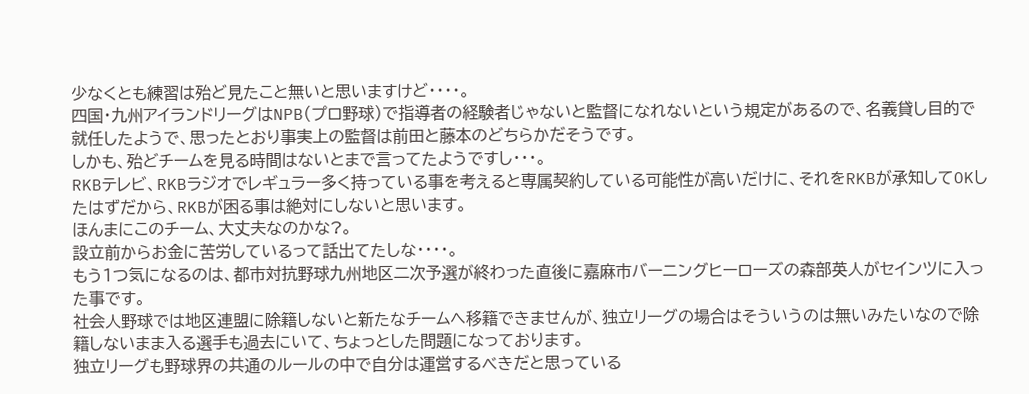少なくとも練習は殆ど見たこと無いと思いますけど・・・・。
四国・九州アイランドリーグはNPB(プロ野球)で指導者の経験者じゃないと監督になれないという規定があるので、名義貸し目的で就任したようで、思ったとおり事実上の監督は前田と藤本のどちらかだそうです。
しかも、殆どチームを見る時間はないとまで言ってたようですし・・・。
RKBテレビ、RKBラジオでレギュラー多く持っている事を考えると専属契約している可能性が高いだけに、それをRKBが承知してOKしたはずだから、RKBが困る事は絶対にしないと思います。
ほんまにこのチーム、大丈夫なのかな?。
設立前からお金に苦労しているって話出てたしな・・・・。
もう1つ気になるのは、都市対抗野球九州地区二次予選が終わった直後に嘉麻市バーニングヒーローズの森部英人がセインツに入った事です。
社会人野球では地区連盟に除籍しないと新たなチームへ移籍できませんが、独立リーグの場合はそういうのは無いみたいなので除籍しないまま入る選手も過去にいて、ちょっとした問題になっております。
独立リーグも野球界の共通のルールの中で自分は運営するべきだと思っている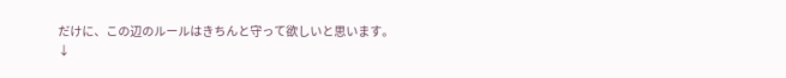だけに、この辺のルールはきちんと守って欲しいと思います。
↓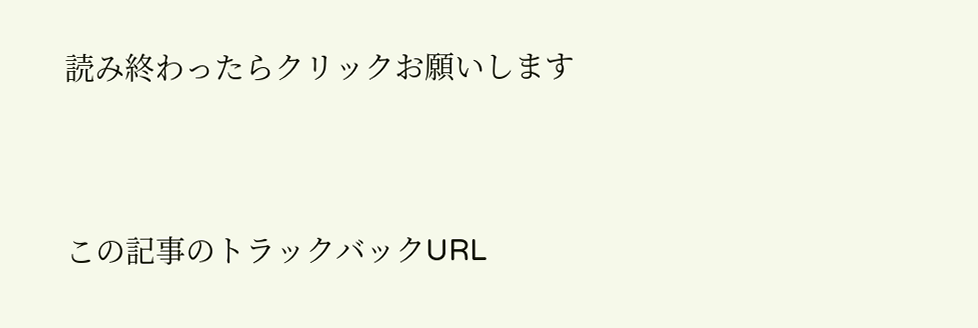読み終わったらクリックお願いします


この記事のトラックバックURL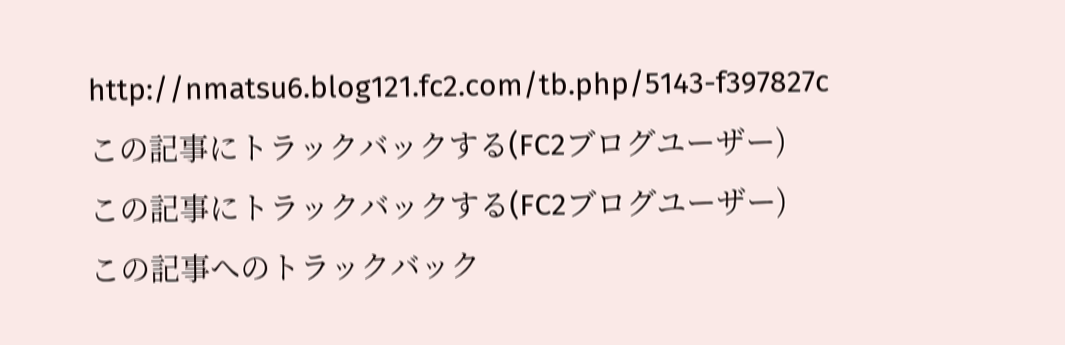http://nmatsu6.blog121.fc2.com/tb.php/5143-f397827c
この記事にトラックバックする(FC2ブログユーザー)
この記事にトラックバックする(FC2ブログユーザー)
この記事へのトラックバック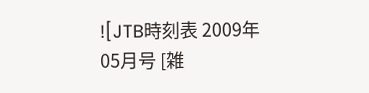![JTB時刻表 2009年 05月号 [雑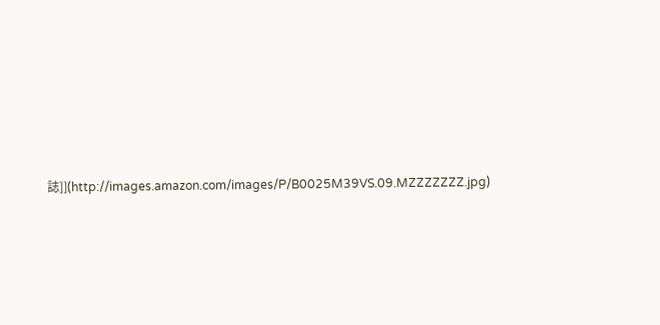誌]](http://images.amazon.com/images/P/B0025M39VS.09.MZZZZZZZ.jpg)